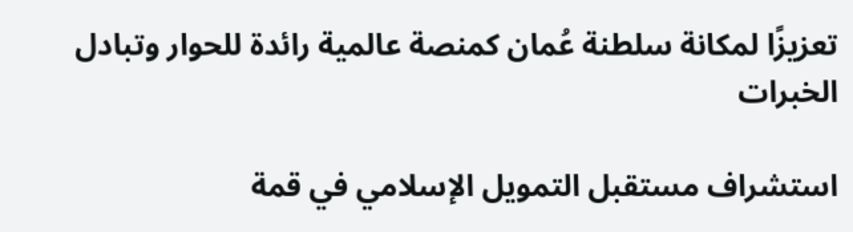تعزيزًا لمكانة سلطنة عُمان كمنصة عالمية رائدة للحوار وتبادل الخبرات

استشراف مستقبل التمويل الإسلامي في قمة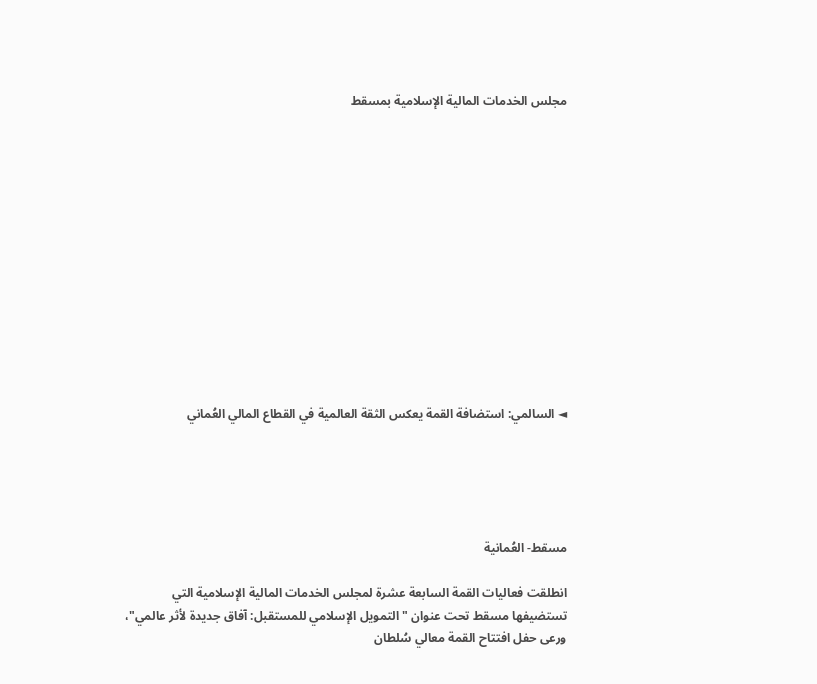مجلس الخدمات المالية الإسلامية بمسقط













◄ السالمي: استضافة القمة يعكس الثقة العالمية في القطاع المالي العُماني





مسقط- العُمانية

انطلقت فعاليات القمة السابعة عشرة لمجلس الخدمات المالية الإسلامية التي تستضيفها مسقط تحت عنوان "التمويل الإسلامي للمستقبل: آفاق جديدة لأثر عالمي"، ورعى حفل افتتاح القمة معالي سُلطان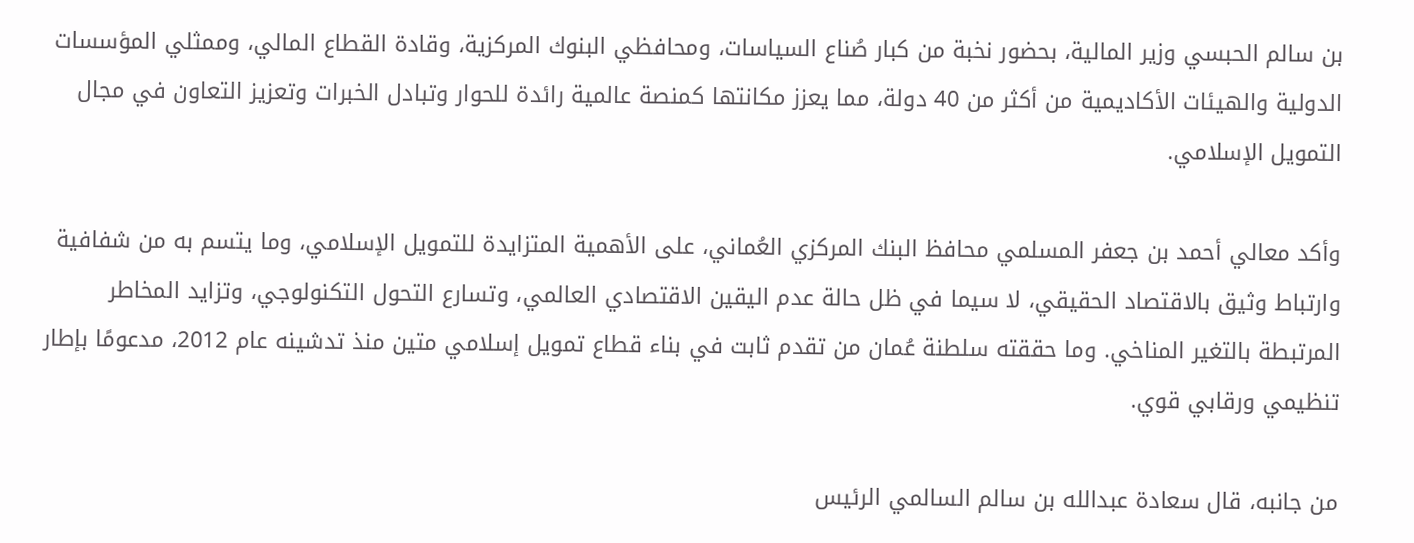بن سالم الحبسي وزير المالية، بحضور نخبة من كبار صُناع السياسات، ومحافظي البنوك المركزية، وقادة القطاع المالي، وممثلي المؤسسات الدولية والهيئات الأكاديمية من أكثر من 40 دولة، مما يعزز مكانتها كمنصة عالمية رائدة للحوار وتبادل الخبرات وتعزيز التعاون في مجال التمويل الإسلامي.

وأكد معالي أحمد بن جعفر المسلمي محافظ البنك المركزي العُماني، على الأهمية المتزايدة للتمويل الإسلامي، وما يتسم به من شفافية وارتباط وثيق بالاقتصاد الحقيقي، لا سيما في ظل حالة عدم اليقين الاقتصادي العالمي، وتسارع التحول التكنولوجي، وتزايد المخاطر المرتبطة بالتغير المناخي. وما حققته سلطنة عُمان من تقدم ثابت في بناء قطاع تمويل إسلامي متين منذ تدشينه عام 2012، مدعومًا بإطار تنظيمي ورقابي قوي.

من جانبه، قال سعادة عبدالله بن سالم السالمي الرئيس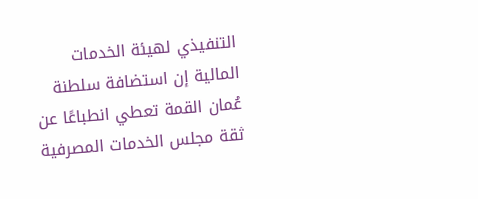التنفيذي لهيئة الخدمات المالية إن استضافة سلطنة عُمان القمة تعطي انطباعًا عن ثقة مجلس الخدمات المصرفية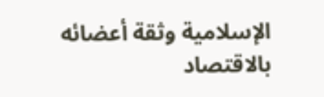الإسلامية وثقة أعضائه بالاقتصاد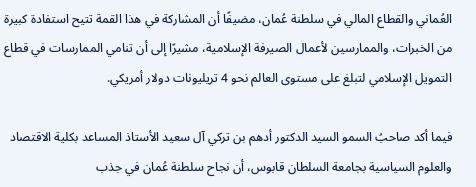العُماني والقطاع المالي في سلطنة عُمان، مضيفًا أن المشاركة في هذا القمة تتيح استفادة كبيرة من الخبرات، والممارسين لأعمال الصيرفة الإسلامية، مشيرًا إلى أن تنامي الممارسات في قطاع التمويل الإسلامي لتبلغ على مستوى العالم نحو 4 تريليونات دولار أمريكي.

فيما أكد صاحبُ السمو السيد الدكتور أدهم بن تركي آل سعيد الأستاذ المساعد بكلية الاقتصاد والعلوم السياسية بجامعة السلطان قابوس، أن نجاح سلطنة عُمان في جذب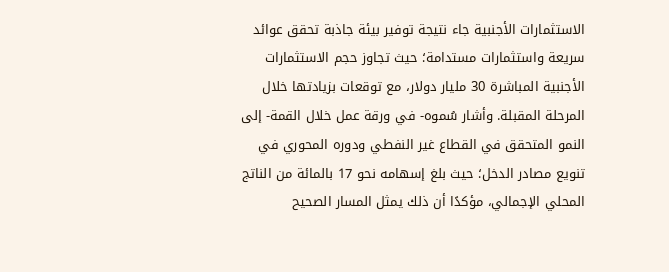الاستثمارات الأجنبية جاء نتيجة توفير بيئة جاذبة تحقق عوائد سريعة واستثمارات مستدامة؛ حيث تجاوز حجم الاستثمارات الأجنبية المباشرة 30 مليار دولار، مع توقعات بزيادتها خلال المرحلة المقبلة. وأشار سُموه- في ورقة عمل خلال القمة- إلى النمو المتحقق في القطاع غير النفطي ودوره المحوري في تنويع مصادر الدخل؛ حيث بلغ إسهامه نحو 17 بالمائة من الناتج المحلي الإجمالي، مؤكدًا أن ذلك يمثل المسار الصحيح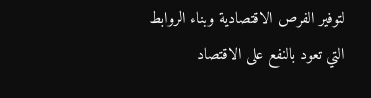لتوفير الفرص الاقتصادية وبناء الروابط التي تعود بالنفع على الاقتصاد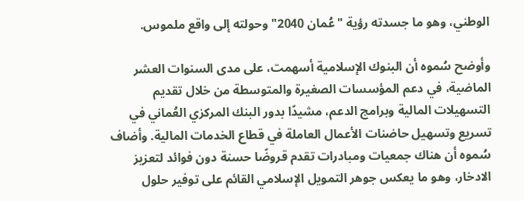الوطني، وهو ما جسدته رؤية "عُمان 2040" وحولته إلى واقع ملموس.

وأوضح سُموه أن البنوك الإسلامية أسهمت، على مدى السنوات العشر الماضية، في دعم المؤسسات الصغيرة والمتوسطة من خلال تقديم التسهيلات المالية وبرامج الدعم، مشيدًا بدور البنك المركزي العُماني في تسريع وتسهيل حاضنات الأعمال العاملة في قطاع الخدمات المالية. وأضاف سُموه أن هناك جمعيات ومبادرات تقدم قروضًا حسنة دون فوائد لتعزيز الادخار، وهو ما يعكس جوهر التمويل الإسلامي القائم على توفير حلول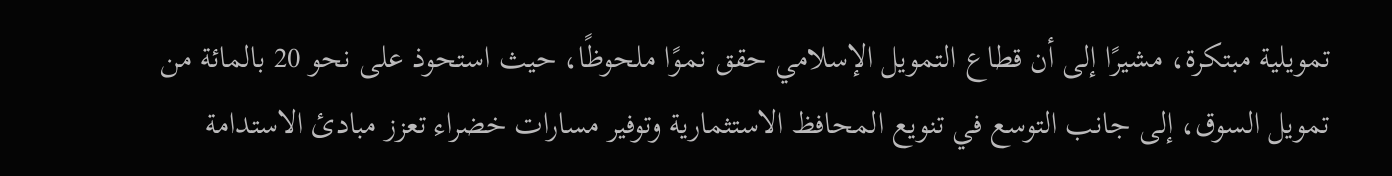تمويلية مبتكرة، مشيرًا إلى أن قطاع التمويل الإسلامي حقق نموًا ملحوظًا، حيث استحوذ على نحو 20 بالمائة من تمويل السوق، إلى جانب التوسع في تنويع المحافظ الاستثمارية وتوفير مسارات خضراء تعزز مبادئ الاستدامة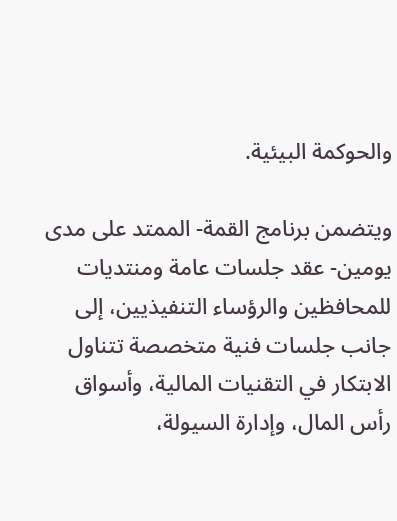والحوكمة البيئية.

ويتضمن برنامج القمة- الممتد على مدى يومين- عقد جلسات عامة ومنتديات للمحافظين والرؤساء التنفيذيين، إلى جانب جلسات فنية متخصصة تتناول الابتكار في التقنيات المالية، وأسواق رأس المال، وإدارة السيولة،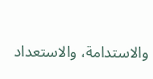والاستدامة، والاستعداد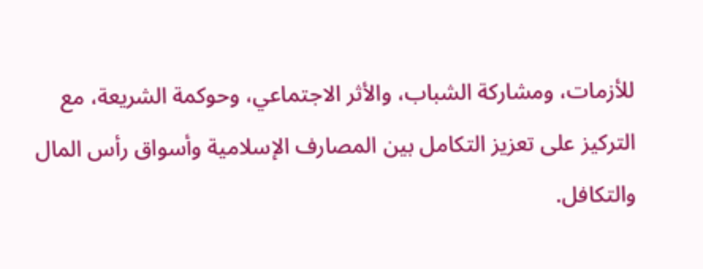للأزمات، ومشاركة الشباب، والأثر الاجتماعي، وحوكمة الشريعة، مع التركيز على تعزيز التكامل بين المصارف الإسلامية وأسواق رأس المال والتكافل.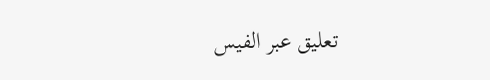تعليق عبر الفيس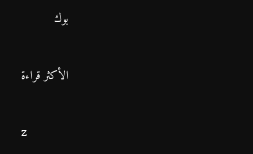بوك

الأكثر قراءة

z